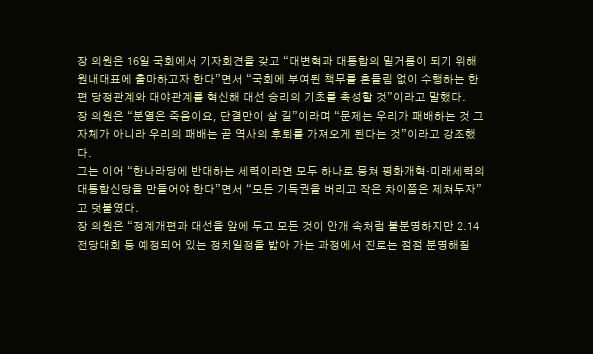장 의원은 16일 국회에서 기자회견을 갖고 “대변혁과 대통합의 밑거름이 되기 위해 원내대표에 출마하고자 한다”면서 “국회에 부여된 책무를 흔들림 없이 수행하는 한편 당정관계와 대야관계를 혁신해 대선 승리의 기초를 축성할 것”이라고 말했다.
장 의원은 “분열은 죽음이요, 단결만이 살 길”이라며 “문제는 우리가 패배하는 것 그 자체가 아니라 우리의 패배는 곧 역사의 후퇴를 가져오게 된다는 것”이라고 강조했다.
그는 이어 “한나라당에 반대하는 세력이라면 모두 하나로 뭉쳐 평화개혁·미래세력의 대통합신당을 만들어야 한다”면서 “모든 기득권을 버리고 작은 차이쯤은 제쳐두자”고 덧붙였다.
장 의원은 “정계개편과 대선을 앞에 두고 모든 것이 안개 속처럼 불분명하지만 2.14 전당대회 등 예정되어 있는 정치일정을 밟아 가는 과정에서 진로는 점점 분명해질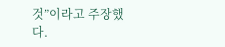것”이라고 주장했다.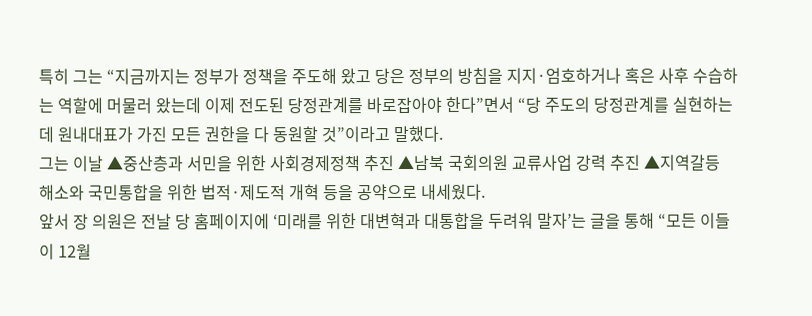특히 그는 “지금까지는 정부가 정책을 주도해 왔고 당은 정부의 방침을 지지·엄호하거나 혹은 사후 수습하는 역할에 머물러 왔는데 이제 전도된 당정관계를 바로잡아야 한다”면서 “당 주도의 당정관계를 실현하는 데 원내대표가 가진 모든 권한을 다 동원할 것”이라고 말했다.
그는 이날 ▲중산층과 서민을 위한 사회경제정책 추진 ▲남북 국회의원 교류사업 강력 추진 ▲지역갈등 해소와 국민통합을 위한 법적·제도적 개혁 등을 공약으로 내세웠다.
앞서 장 의원은 전날 당 홈페이지에 ‘미래를 위한 대변혁과 대통합을 두려워 말자’는 글을 통해 “모든 이들이 12월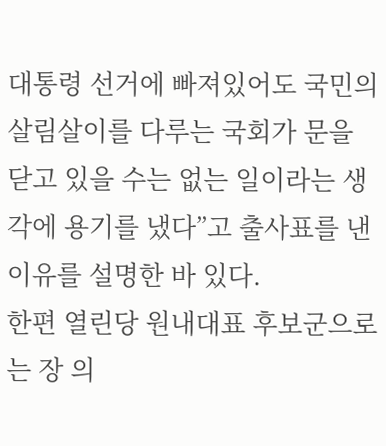대통령 선거에 빠져있어도 국민의 살림살이를 다루는 국회가 문을 닫고 있을 수는 없는 일이라는 생각에 용기를 냈다”고 출사표를 낸 이유를 설명한 바 있다.
한편 열린당 원내대표 후보군으로는 장 의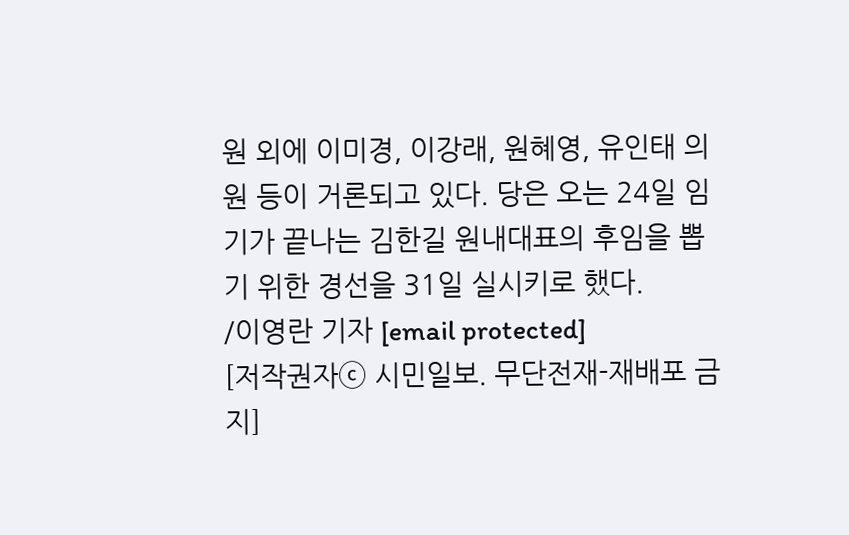원 외에 이미경, 이강래, 원혜영, 유인태 의원 등이 거론되고 있다. 당은 오는 24일 임기가 끝나는 김한길 원내대표의 후임을 뽑기 위한 경선을 31일 실시키로 했다.
/이영란 기자 [email protected]
[저작권자ⓒ 시민일보. 무단전재-재배포 금지]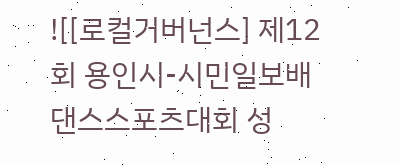![[로컬거버넌스] 제12회 용인시-시민일보배 댄스스포츠대회 성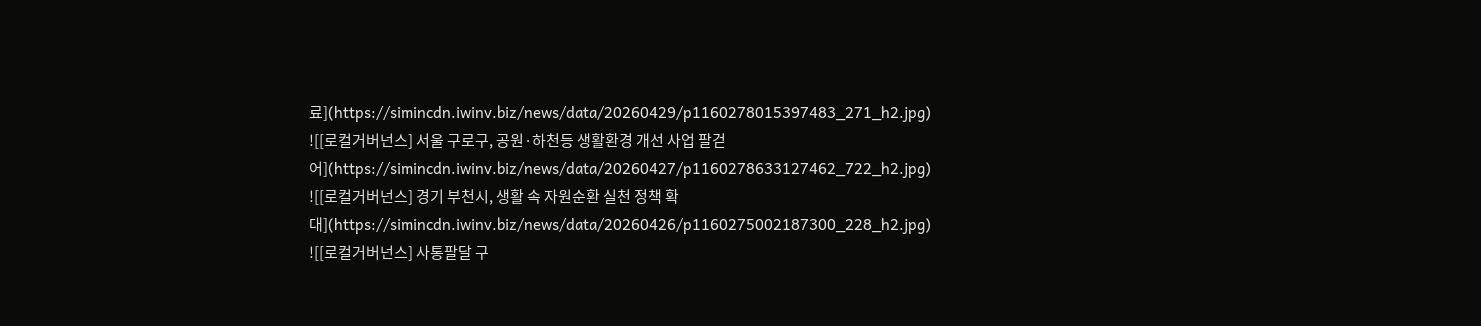료](https://simincdn.iwinv.biz/news/data/20260429/p1160278015397483_271_h2.jpg)
![[로컬거버넌스] 서울 구로구, 공원·하천등 생활환경 개선 사업 팔걷어](https://simincdn.iwinv.biz/news/data/20260427/p1160278633127462_722_h2.jpg)
![[로컬거버넌스] 경기 부천시, 생활 속 자원순환 실천 정책 확대](https://simincdn.iwinv.biz/news/data/20260426/p1160275002187300_228_h2.jpg)
![[로컬거버넌스] 사통팔달 구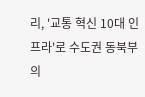리, '교통 혁신 10대 인프라'로 수도권 동북부의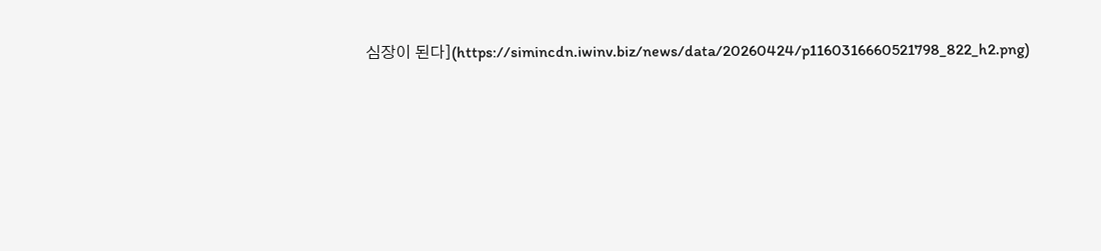심장이 된다](https://simincdn.iwinv.biz/news/data/20260424/p1160316660521798_822_h2.png)